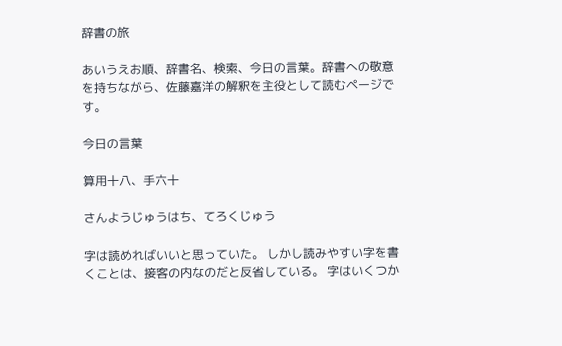辞書の旅

あいうえお順、辞書名、検索、今日の言葉。辞書への敬意を持ちながら、佐藤嘉洋の解釈を主役として読むページです。

今日の言葉

算用十八、手六十

さんようじゅうはち、てろくじゅう

字は読めればいいと思っていた。 しかし読みやすい字を書くことは、接客の内なのだと反省している。 字はいくつか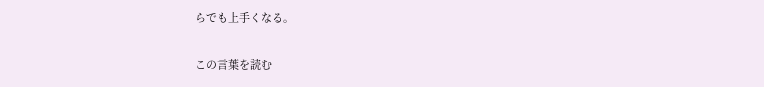らでも上手くなる。

この言葉を読む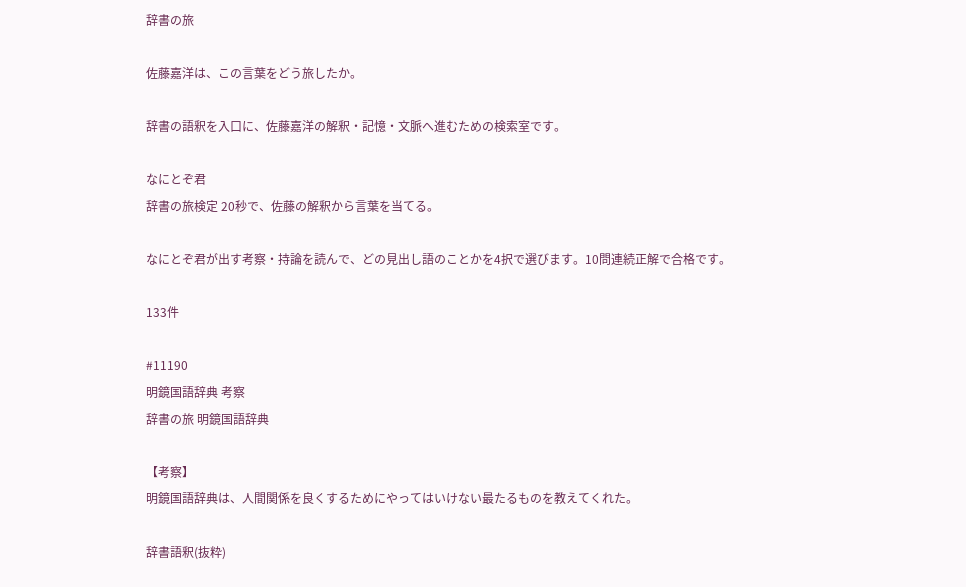辞書の旅

佐藤嘉洋は、この言葉をどう旅したか。

辞書の語釈を入口に、佐藤嘉洋の解釈・記憶・文脈へ進むための検索室です。

なにとぞ君
辞書の旅検定 20秒で、佐藤の解釈から言葉を当てる。

なにとぞ君が出す考察・持論を読んで、どの見出し語のことかを4択で選びます。10問連続正解で合格です。

133件

#11190
明鏡国語辞典 考察
辞書の旅 明鏡国語辞典

【考察】
明鏡国語辞典は、人間関係を良くするためにやってはいけない最たるものを教えてくれた。

辞書語釈(抜粋)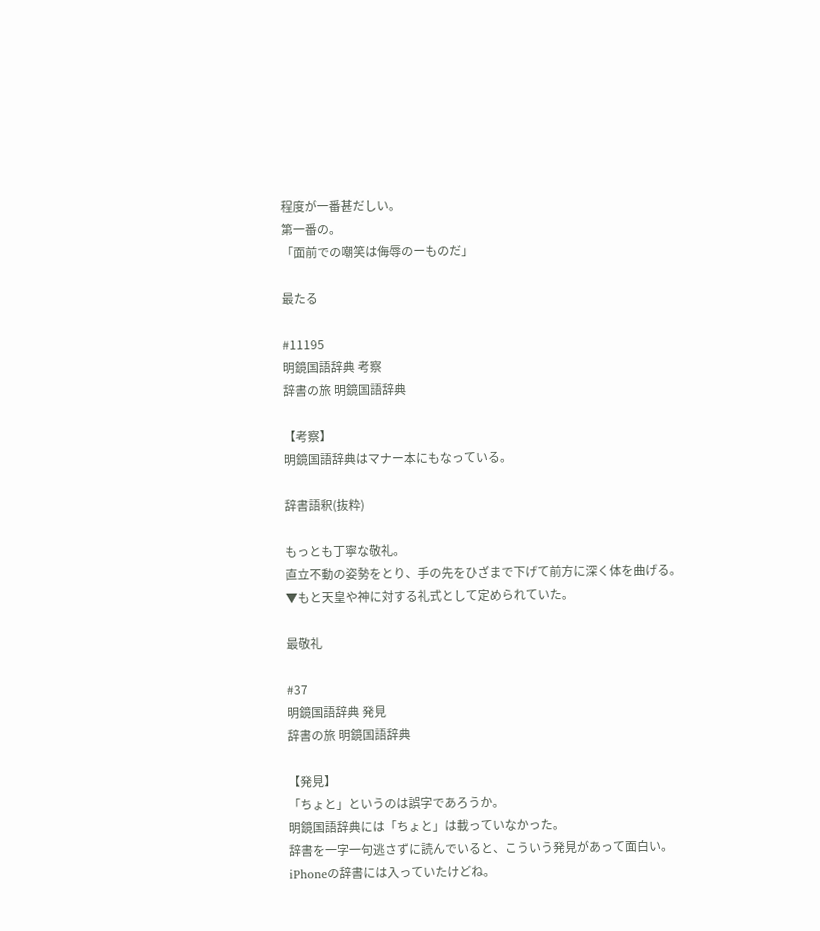程度が一番甚だしい。
第一番の。
「面前での嘲笑は侮辱のーものだ」

最たる

#11195
明鏡国語辞典 考察
辞書の旅 明鏡国語辞典

【考察】
明鏡国語辞典はマナー本にもなっている。

辞書語釈(抜粋)

もっとも丁寧な敬礼。
直立不動の姿勢をとり、手の先をひざまで下げて前方に深く体を曲げる。
▼もと天皇や神に対する礼式として定められていた。

最敬礼

#37
明鏡国語辞典 発見
辞書の旅 明鏡国語辞典

【発見】
「ちょと」というのは誤字であろうか。
明鏡国語辞典には「ちょと」は載っていなかった。
辞書を一字一句逃さずに読んでいると、こういう発見があって面白い。
iPhoneの辞書には入っていたけどね。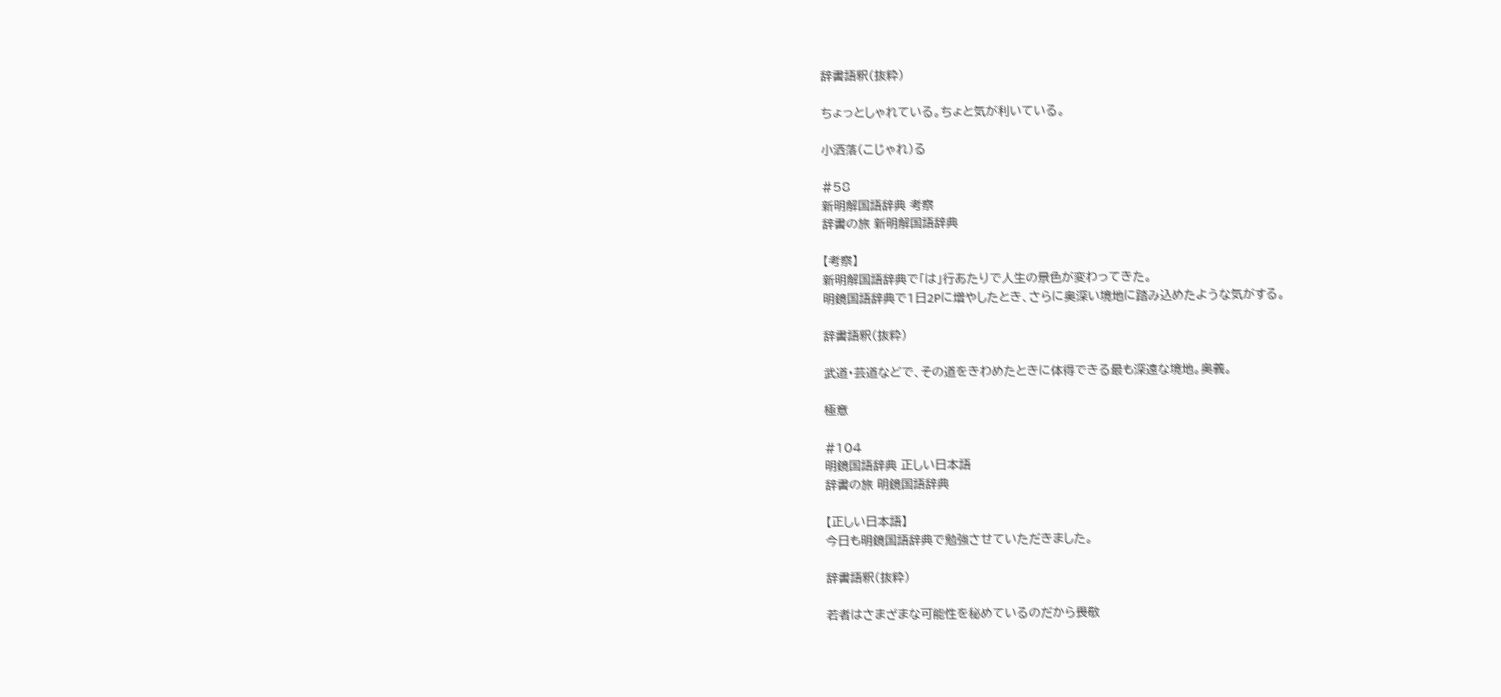辞書語釈(抜粋)

ちょっとしゃれている。ちょと気が利いている。

小洒落(こじゃれ)る

#58
新明解国語辞典 考察
辞書の旅 新明解国語辞典

【考察】
新明解国語辞典で「は」行あたりで人生の景色が変わってきた。
明鏡国語辞典で1日2Pに増やしたとき、さらに奥深い境地に踏み込めたような気がする。

辞書語釈(抜粋)

武道・芸道などで、その道をきわめたときに体得できる最も深遠な境地。奥義。

極意

#104
明鏡国語辞典 正しい日本語
辞書の旅 明鏡国語辞典

【正しい日本語】
今日も明鏡国語辞典で勉強させていただきました。

辞書語釈(抜粋)

若者はさまざまな可能性を秘めているのだから畏敬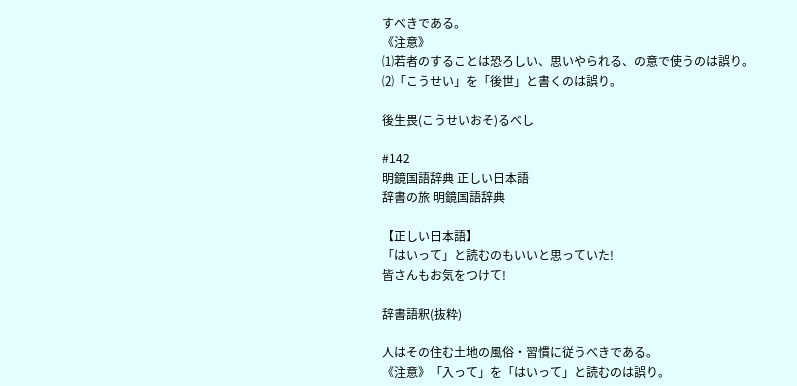すべきである。
《注意》
⑴若者のすることは恐ろしい、思いやられる、の意で使うのは誤り。
⑵「こうせい」を「後世」と書くのは誤り。

後生畏(こうせいおそ)るべし

#142
明鏡国語辞典 正しい日本語
辞書の旅 明鏡国語辞典

【正しい日本語】
「はいって」と読むのもいいと思っていた!
皆さんもお気をつけて!

辞書語釈(抜粋)

人はその住む土地の風俗・習慣に従うべきである。
《注意》「入って」を「はいって」と読むのは誤り。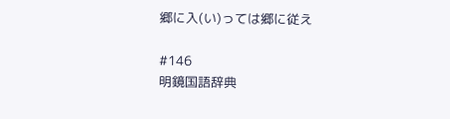郷に入(い)っては郷に従え

#146
明鏡国語辞典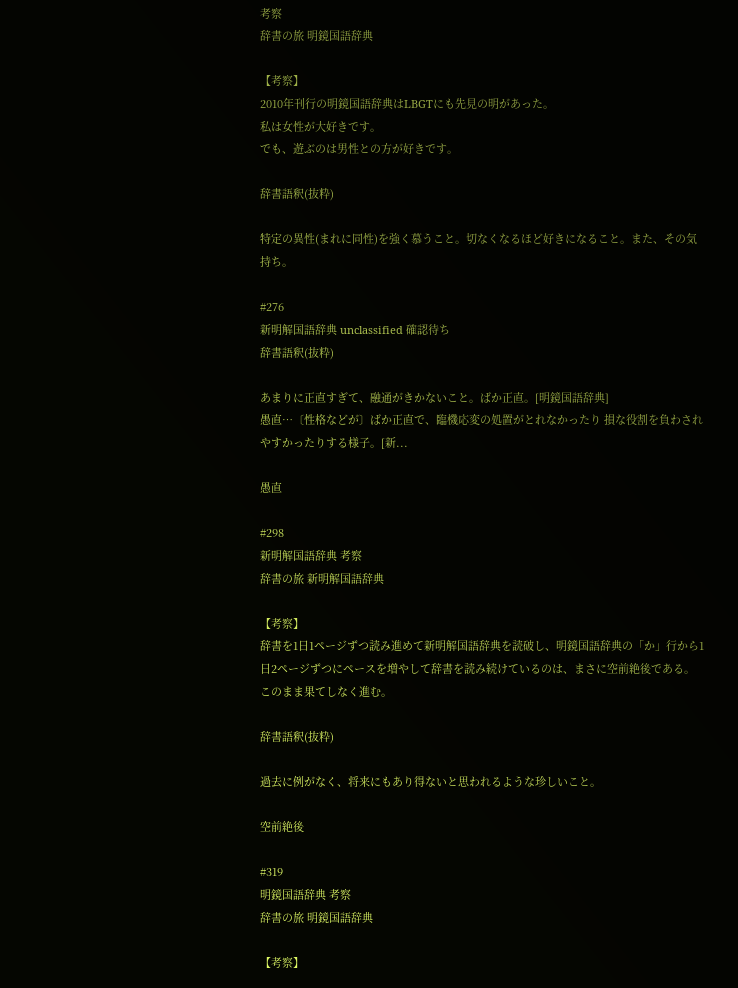考察
辞書の旅 明鏡国語辞典

【考察】
2010年刊行の明鏡国語辞典はLBGTにも先見の明があった。
私は女性が大好きです。
でも、遊ぶのは男性との方が好きです。

辞書語釈(抜粋)

特定の異性(まれに同性)を強く慕うこと。切なくなるほど好きになること。また、その気持ち。

#276
新明解国語辞典 unclassified 確認待ち
辞書語釈(抜粋)

あまりに正直すぎて、融通がきかないこと。ばか正直。[明鏡国語辞典]
愚直…〔性格などが〕ばか正直で、臨機応変の処置がとれなかったり 損な役割を負わされやすかったりする様子。[新...

愚直

#298
新明解国語辞典 考察
辞書の旅 新明解国語辞典

【考察】
辞書を1日1ページずつ読み進めて新明解国語辞典を読破し、明鏡国語辞典の「か」行から1日2ページずつにペースを増やして辞書を読み続けているのは、まさに空前絶後である。
このまま果てしなく進む。

辞書語釈(抜粋)

過去に例がなく、将来にもあり得ないと思われるような珍しいこと。

空前絶後

#319
明鏡国語辞典 考察
辞書の旅 明鏡国語辞典

【考察】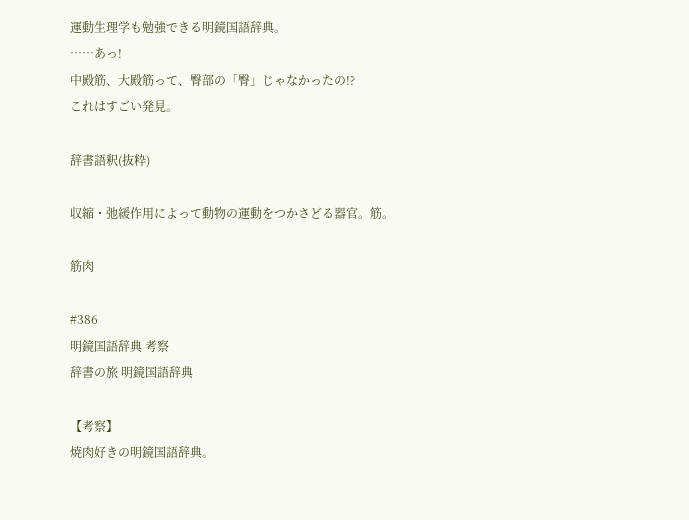運動生理学も勉強できる明鏡国語辞典。
……あっ!
中殿筋、大殿筋って、臀部の「臀」じゃなかったの!?
これはすごい発見。

辞書語釈(抜粋)

収縮・弛緩作用によって動物の運動をつかさどる器官。筋。

筋肉

#386
明鏡国語辞典 考察
辞書の旅 明鏡国語辞典

【考察】
焼肉好きの明鏡国語辞典。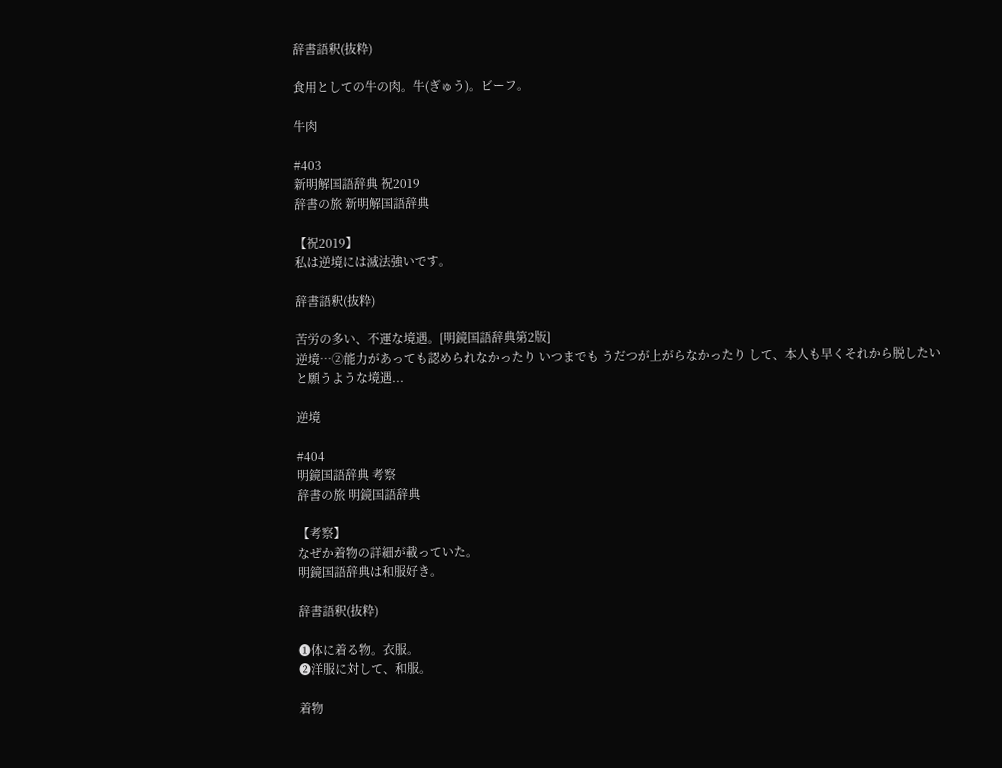辞書語釈(抜粋)

食用としての牛の肉。牛(ぎゅう)。ビーフ。

牛肉

#403
新明解国語辞典 祝2019
辞書の旅 新明解国語辞典

【祝2019】
私は逆境には滅法強いです。

辞書語釈(抜粋)

苦労の多い、不運な境遇。[明鏡国語辞典第2版]
逆境…②能力があっても認められなかったり いつまでも うだつが上がらなかったり して、本人も早くそれから脱したいと願うような境遇...

逆境

#404
明鏡国語辞典 考察
辞書の旅 明鏡国語辞典

【考察】
なぜか着物の詳細が載っていた。
明鏡国語辞典は和服好き。

辞書語釈(抜粋)

❶体に着る物。衣服。
❷洋服に対して、和服。

着物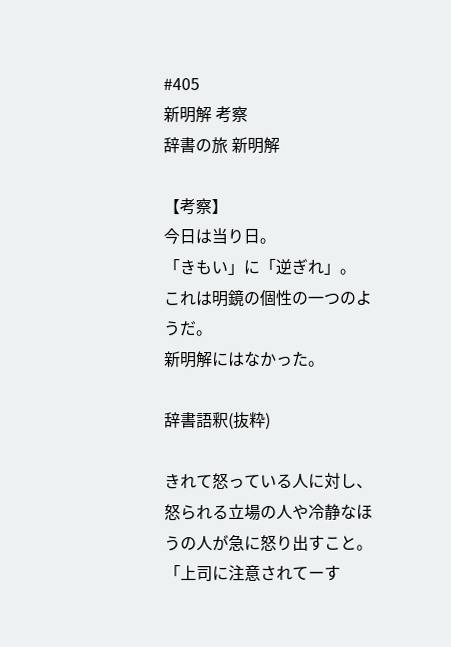#405
新明解 考察
辞書の旅 新明解

【考察】
今日は当り日。
「きもい」に「逆ぎれ」。
これは明鏡の個性の一つのようだ。
新明解にはなかった。

辞書語釈(抜粋)

きれて怒っている人に対し、怒られる立場の人や冷静なほうの人が急に怒り出すこと。
「上司に注意されてーす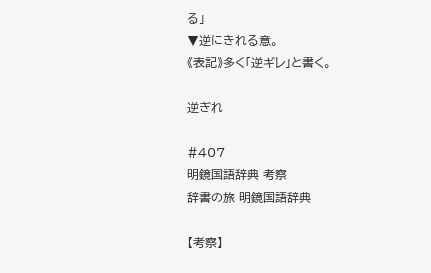る」
▼逆にきれる意。
《表記》多く「逆ギレ」と書く。

逆ぎれ

#407
明鏡国語辞典 考察
辞書の旅 明鏡国語辞典

【考察】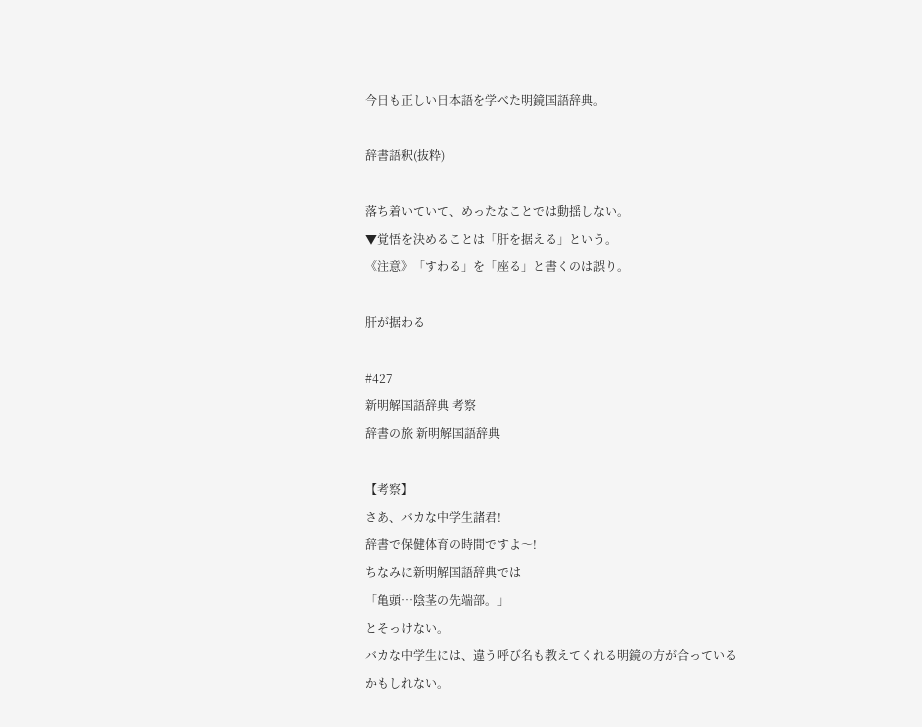今日も正しい日本語を学べた明鏡国語辞典。

辞書語釈(抜粋)

落ち着いていて、めったなことでは動揺しない。
▼覚悟を決めることは「肝を据える」という。
《注意》「すわる」を「座る」と書くのは誤り。

肝が据わる

#427
新明解国語辞典 考察
辞書の旅 新明解国語辞典

【考察】
さあ、バカな中学生諸君!
辞書で保健体育の時間ですよ〜!
ちなみに新明解国語辞典では
「亀頭…陰茎の先端部。」
とそっけない。
バカな中学生には、違う呼び名も教えてくれる明鏡の方が合っているかもしれない。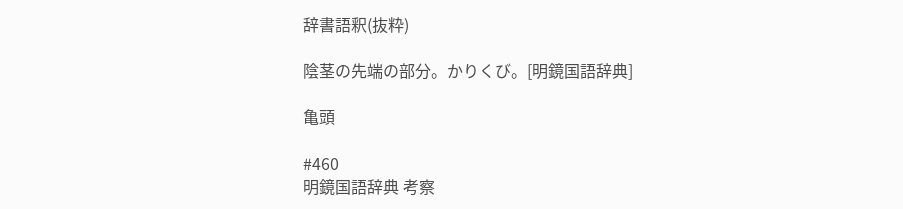辞書語釈(抜粋)

陰茎の先端の部分。かりくび。[明鏡国語辞典]

亀頭

#460
明鏡国語辞典 考察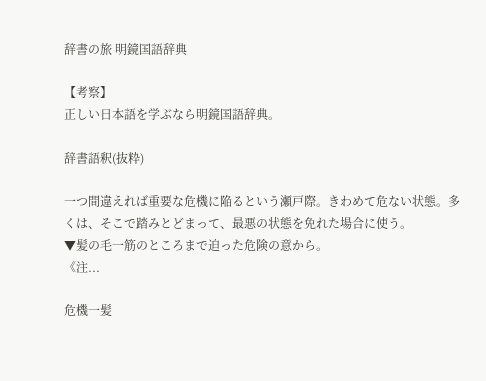辞書の旅 明鏡国語辞典

【考察】
正しい日本語を学ぶなら明鏡国語辞典。

辞書語釈(抜粋)

一つ間違えれば重要な危機に陥るという瀬戸際。きわめて危ない状態。多くは、そこで踏みとどまって、最悪の状態を免れた場合に使う。
▼髪の毛一筋のところまで迫った危険の意から。
《注...

危機一髪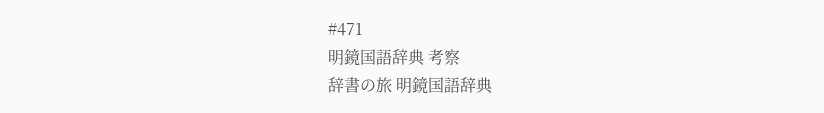#471
明鏡国語辞典 考察
辞書の旅 明鏡国語辞典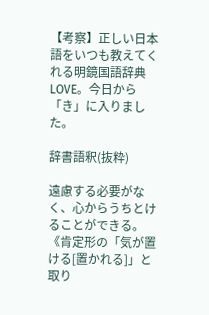【考察】正しい日本語をいつも教えてくれる明鏡国語辞典LOVE。今日から「き」に入りました。

辞書語釈(抜粋)

遠慮する必要がなく、心からうちとけることができる。
《肯定形の「気が置ける[置かれる]」と取り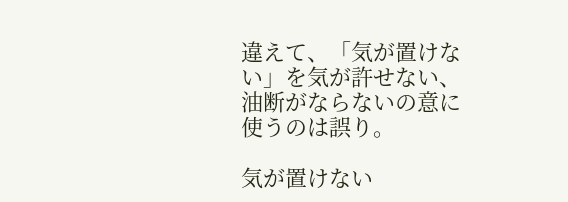違えて、「気が置けない」を気が許せない、油断がならないの意に使うのは誤り。

気が置けない